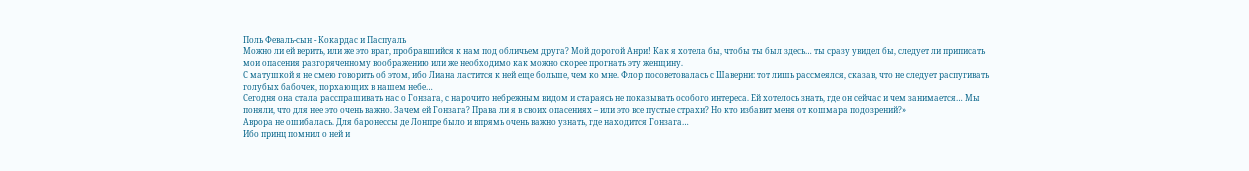Поль Феваль-сын - Кокардас и Паспуаль
Можно ли ей верить, или же это враг, пробравшийся к нам под обличьем друга? Мой дорогой Анри! Как я хотела бы, чтобы ты был здесь… ты сразу увидел бы, следует ли приписать мои опасения разгоряченному воображению или же необходимо как можно скорее прогнать эту женщину.
С матушкой я не смею говорить об этом, ибо Лиана ластится к ней еще больше, чем ко мне. Флор посоветовалась с Шаверни: тот лишь рассмеялся, сказав, что не следует распугивать голубых бабочек, порхающих в нашем небе…
Сегодня она стала расспрашивать нас о Гонзага, с нарочито небрежным видом и стараясь не показывать особого интереса. Ей хотелось знать, где он сейчас и чем занимается… Мы поняли, что для нее это очень важно. Зачем ей Гонзага? Права ли я в своих опасениях – или это все пустые страхи? Но кто избавит меня от кошмара подозрений?»
Аврора не ошибалась. Для баронессы де Лонпре было и впрямь очень важно узнать, где находится Гонзага…
Ибо принц помнил о ней и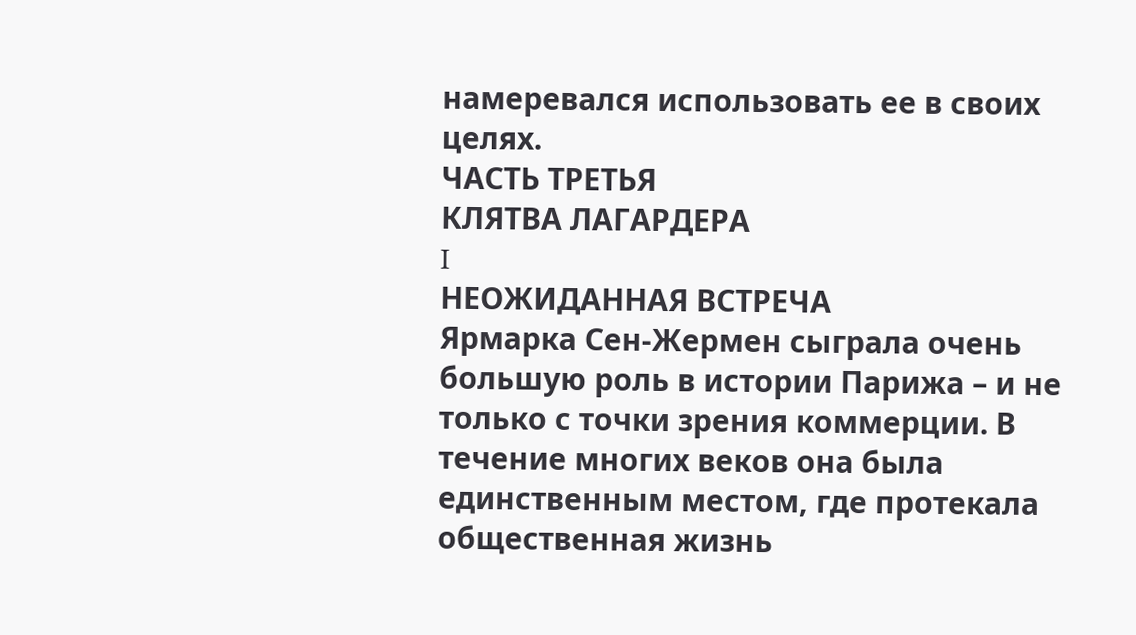намеревался использовать ее в своих целях.
ЧАСТЬ ТРЕТЬЯ
КЛЯТВА ЛАГАРДЕРА
I
НЕОЖИДАННАЯ ВСТРЕЧА
Ярмарка Сен-Жермен сыграла очень большую роль в истории Парижа – и не только с точки зрения коммерции. В течение многих веков она была единственным местом, где протекала общественная жизнь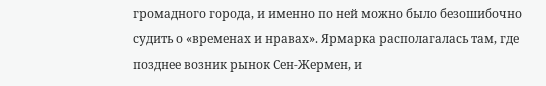громадного города, и именно по ней можно было безошибочно судить о «временах и нравах». Ярмарка располагалась там, где позднее возник рынок Сен-Жермен, и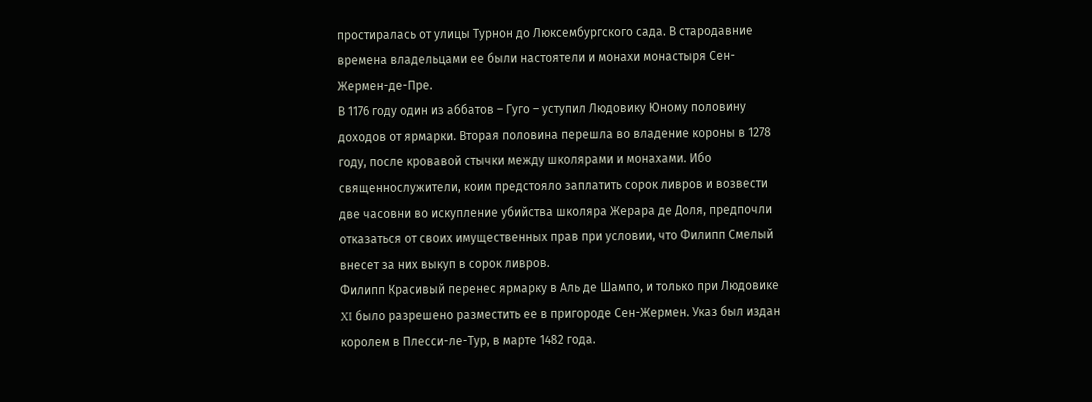простиралась от улицы Турнон до Люксембургского сада. В стародавние времена владельцами ее были настоятели и монахи монастыря Сен-Жермен-де-Пре.
В 1176 году один из аббатов – Гуго – уступил Людовику Юному половину доходов от ярмарки. Вторая половина перешла во владение короны в 1278 году, после кровавой стычки между школярами и монахами. Ибо священнослужители, коим предстояло заплатить сорок ливров и возвести две часовни во искупление убийства школяра Жерара де Доля, предпочли отказаться от своих имущественных прав при условии, что Филипп Смелый внесет за них выкуп в сорок ливров.
Филипп Красивый перенес ярмарку в Аль де Шампо, и только при Людовике XI было разрешено разместить ее в пригороде Сен-Жермен. Указ был издан королем в Плесси-ле-Тур, в марте 1482 года.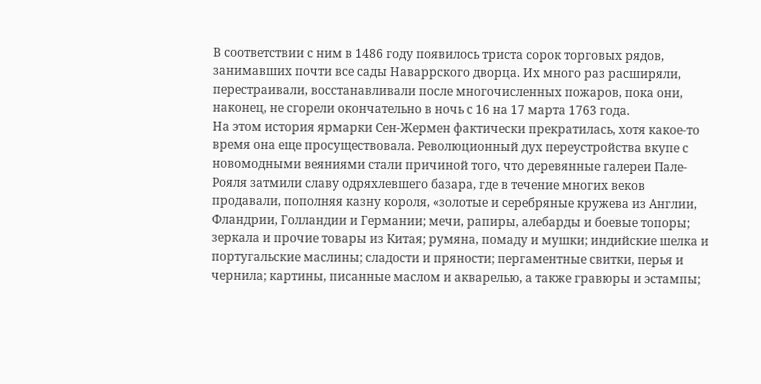В соответствии с ним в 1486 году появилось триста сорок торговых рядов, занимавших почти все сады Наваррского дворца. Их много раз расширяли, перестраивали, восстанавливали после многочисленных пожаров, пока они, наконец, не сгорели окончательно в ночь с 16 на 17 марта 1763 года.
На этом история ярмарки Сен-Жермен фактически прекратилась, хотя какое-то время она еще просуществовала. Революционный дух переустройства вкупе с новомодными веяниями стали причиной того, что деревянные галереи Пале-Рояля затмили славу одряхлевшего базара, где в течение многих веков продавали, пополняя казну короля, «золотые и серебряные кружева из Англии, Фландрии, Голландии и Германии; мечи, рапиры, алебарды и боевые топоры; зеркала и прочие товары из Китая; румяна, помаду и мушки; индийские шелка и португальские маслины; сладости и пряности; пергаментные свитки, перья и чернила; картины, писанные маслом и акварелью, а также гравюры и эстампы;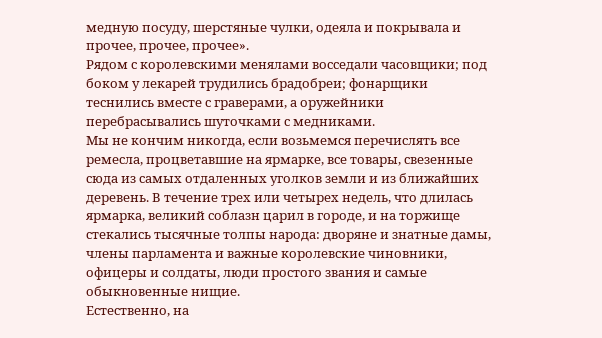медную посуду, шерстяные чулки, одеяла и покрывала и прочее, прочее, прочее».
Рядом с королевскими менялами восседали часовщики; под боком у лекарей трудились брадобреи; фонарщики теснились вместе с граверами, а оружейники перебрасывались шуточками с медниками.
Мы не кончим никогда, если возьмемся перечислять все ремесла, процветавшие на ярмарке, все товары, свезенные сюда из самых отдаленных уголков земли и из ближайших деревень. В течение трех или четырех недель, что длилась ярмарка, великий соблазн царил в городе, и на торжище стекались тысячные толпы народа: дворяне и знатные дамы, члены парламента и важные королевские чиновники, офицеры и солдаты, люди простого звания и самые обыкновенные нищие.
Естественно, на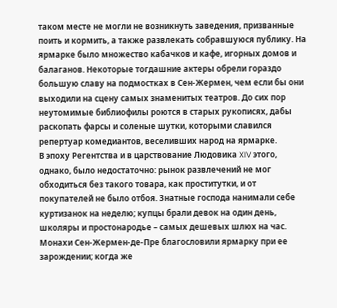таком месте не могли не возникнуть заведения, призванные поить и кормить, а также развлекать собравшуюся публику. На ярмарке было множество кабачков и кафе, игорных домов и балаганов. Некоторые тогдашние актеры обрели гораздо большую славу на подмостках в Сен-Жермен, чем если бы они выходили на сцену самых знаменитых театров. До сих пор неутомимые библиофилы роются в старых рукописях, дабы раскопать фарсы и соленые шутки, которыми славился репертуар комедиантов, веселивших народ на ярмарке.
В эпоху Регентства и в царствование Людовика XIV этого, однако, было недостаточно: рынок развлечений не мог обходиться без такого товара, как проститутки, и от покупателей не было отбоя. Знатные господа нанимали себе куртизанок на неделю; купцы брали девок на один день, школяры и простонародье – самых дешевых шлюх на час.
Монахи Сен-Жермен-де-Пре благословили ярмарку при ее зарождении; когда же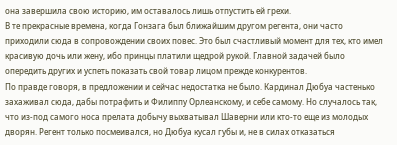она завершила свою историю, им оставалось лишь отпустить ей грехи.
В те прекрасные времена, когда Гонзага был ближайшим другом регента, они часто приходили сюда в сопровождении своих повес. Это был счастливый момент для тех, кто имел красивую дочь или жену, ибо принцы платили щедрой рукой. Главной задачей было опередить других и успеть показать свой товар лицом прежде конкурентов.
По правде говоря, в предложении и сейчас недостатка не было. Кардинал Дюбуа частенько захаживал сюда, дабы потрафить и Филиппу Орлеанскому, и себе самому. Но случалось так, что из-под самого носа прелата добычу выхватывал Шаверни или кто-то еще из молодых дворян. Регент только посмеивался, но Дюбуа кусал губы и, не в силах отказаться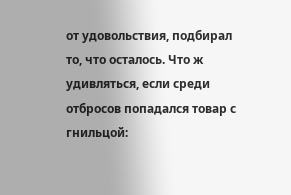от удовольствия, подбирал то, что осталось. Что ж удивляться, если среди отбросов попадался товар с гнильцой: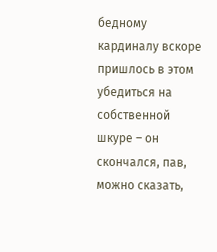бедному кардиналу вскоре пришлось в этом убедиться на собственной шкуре – он скончался, пав, можно сказать,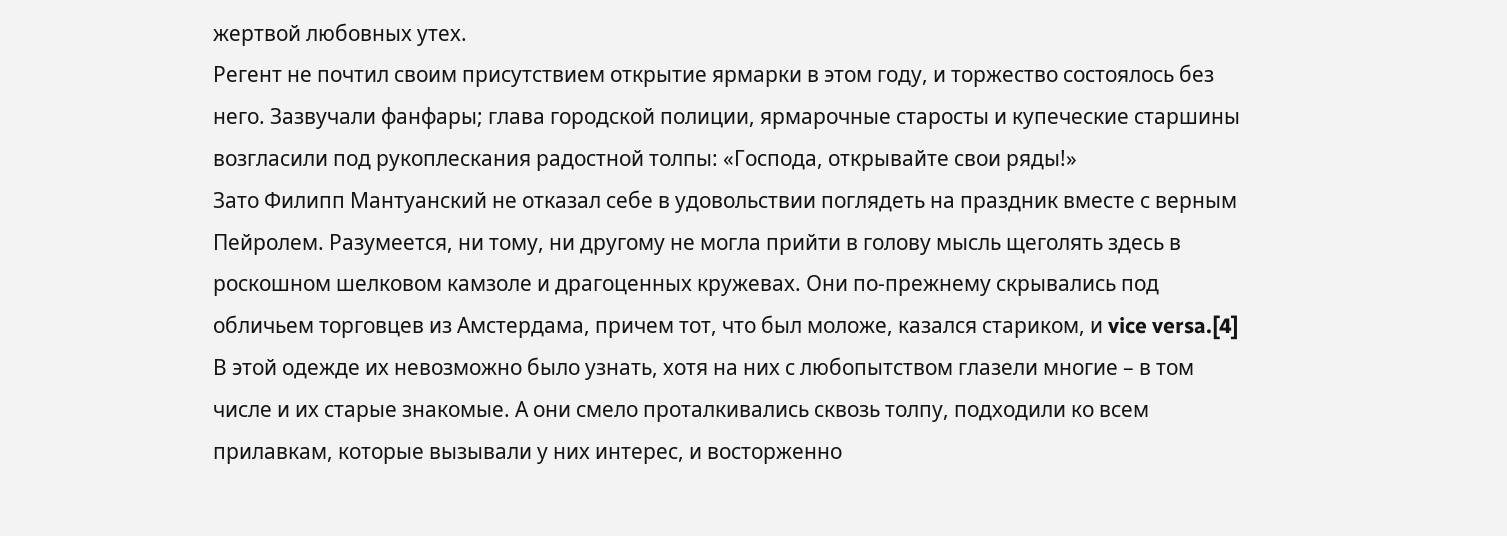жертвой любовных утех.
Регент не почтил своим присутствием открытие ярмарки в этом году, и торжество состоялось без него. Зазвучали фанфары; глава городской полиции, ярмарочные старосты и купеческие старшины возгласили под рукоплескания радостной толпы: «Господа, открывайте свои ряды!»
Зато Филипп Мантуанский не отказал себе в удовольствии поглядеть на праздник вместе с верным Пейролем. Разумеется, ни тому, ни другому не могла прийти в голову мысль щеголять здесь в роскошном шелковом камзоле и драгоценных кружевах. Они по-прежнему скрывались под обличьем торговцев из Амстердама, причем тот, что был моложе, казался стариком, и vice versa.[4]
В этой одежде их невозможно было узнать, хотя на них с любопытством глазели многие – в том числе и их старые знакомые. А они смело проталкивались сквозь толпу, подходили ко всем прилавкам, которые вызывали у них интерес, и восторженно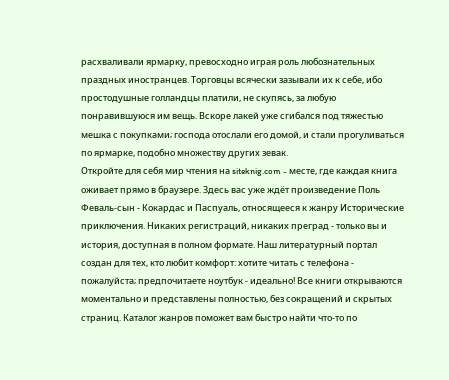расхваливали ярмарку, превосходно играя роль любознательных праздных иностранцев. Торговцы всячески зазывали их к себе, ибо простодушные голландцы платили, не скупясь, за любую понравившуюся им вещь. Вскоре лакей уже сгибался под тяжестью мешка с покупками; господа отослали его домой, и стали прогуливаться по ярмарке, подобно множеству других зевак.
Откройте для себя мир чтения на siteknig.com - месте, где каждая книга оживает прямо в браузере. Здесь вас уже ждёт произведение Поль Феваль-сын - Кокардас и Паспуаль, относящееся к жанру Исторические приключения. Никаких регистраций, никаких преград - только вы и история, доступная в полном формате. Наш литературный портал создан для тех, кто любит комфорт: хотите читать с телефона - пожалуйста; предпочитаете ноутбук - идеально! Все книги открываются моментально и представлены полностью, без сокращений и скрытых страниц. Каталог жанров поможет вам быстро найти что-то по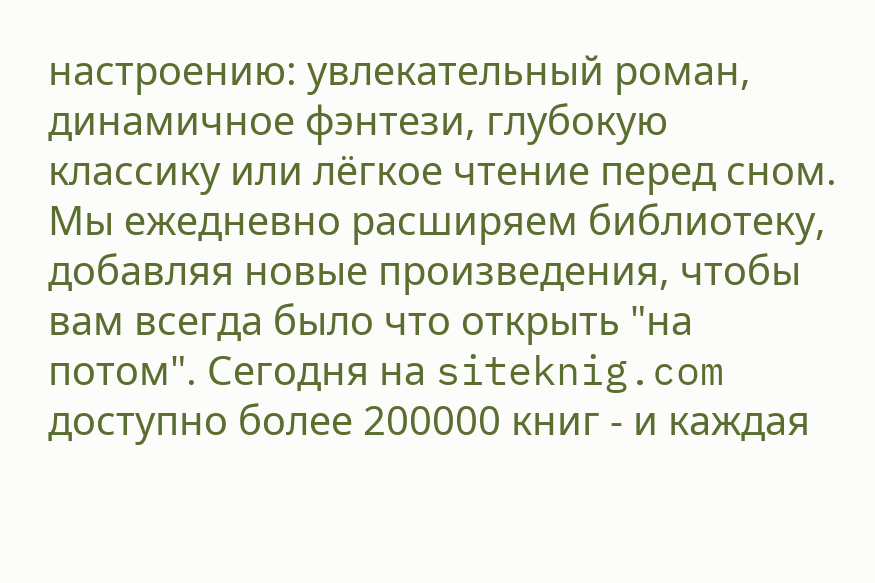настроению: увлекательный роман, динамичное фэнтези, глубокую классику или лёгкое чтение перед сном. Мы ежедневно расширяем библиотеку, добавляя новые произведения, чтобы вам всегда было что открыть "на потом". Сегодня на siteknig.com доступно более 200000 книг - и каждая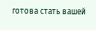готова стать вашей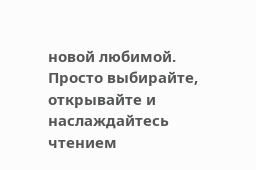новой любимой. Просто выбирайте, открывайте и наслаждайтесь чтением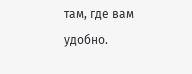там, где вам удобно.